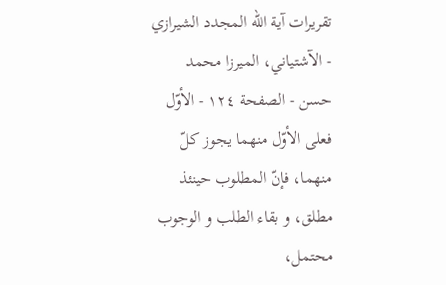تقريرات آية الله المجدد الشيرازي - الآشتياني، الميرزا محمد حسن - الصفحة ١٢٤ - الأوّل
فعلى الأوّل منهما يجوز كلّ منهما، فإنّ المطلوب حينئذ مطلق، و بقاء الطلب و الوجوب محتمل،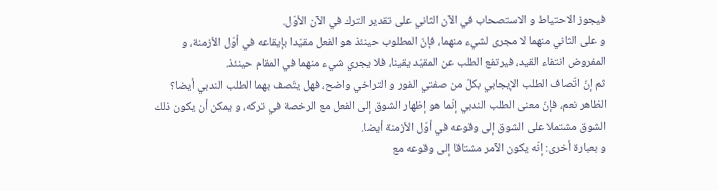فيجوز الاحتياط و الاستصحاب في الآن الثاني على تقدير الترك في الآن الأوّل.
و على الثاني منهما لا مجرى لشيء منهما، فإنّ المطلوب حينئذ هو الفعل مقيّدا بإيقاعه في أوّل الأزمنة، و المفروض انتفاء القيد، فيرتفع الطلب عن المقيّد يقينا، فلا يجري شيء منهما في المقام حينئذ.
ثم إنّ اتّصاف الطلب الإيجابي بكلّ من صفتي الفور و التراخي واضح، فهل يتّصف بهما الطلب الندبي أيضا؟
الظاهر نعم، فإنّ معنى الطلب الندبي إنّما هو إظهار الشوق إلى الفعل مع الرخصة في تركه، و يمكن أن يكون ذلك الشوق مشتملا على الشوق إلى وقوعه في أوّل الأزمنة أيضا.
و بعبارة أخرى: إنّه يكون الآمر مشتاقا إلى وقوعه مع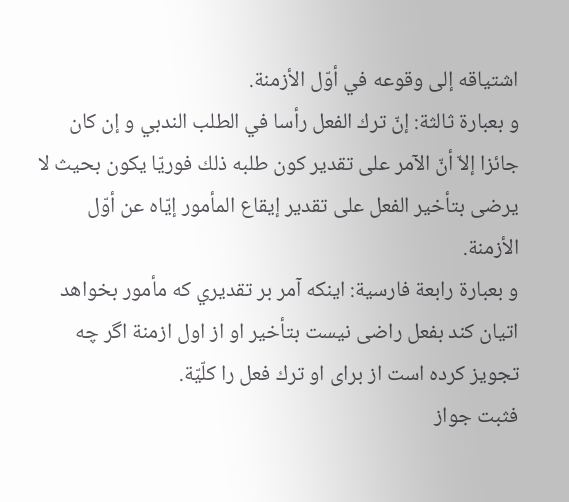اشتياقه إلى وقوعه في أوّل الأزمنة.
و بعبارة ثالثة: إنّ ترك الفعل رأسا في الطلب الندبي و إن كان جائزا إلاّ أنّ الآمر على تقدير كون طلبه ذلك فوريّا يكون بحيث لا يرضى بتأخير الفعل على تقدير إيقاع المأمور إيّاه عن أوّل الأزمنة.
و بعبارة رابعة فارسية: اينكه آمر بر تقديري كه مأمور بخواهد اتيان كند بفعل راضى نيست بتأخير او از اول ازمنة اگر چه تجويز كرده است از براى او ترك فعل را كلّيّة.
فثبت جواز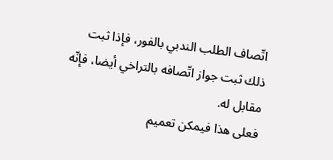اتّصاف الطلب الندبي بالفور، فإذا ثبت ذلك ثبت جواز اتّصافه بالتراخي أيضا، فإنّه مقابل له.
فعلى هذا فيمكن تعميم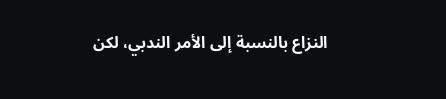النزاع بالنسبة إلى الأمر الندبي، لكن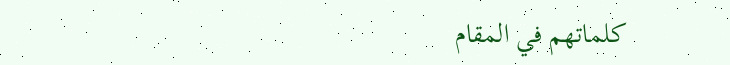كلماتهم في المقام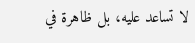لا تساعد عليه، بل ظاهرة في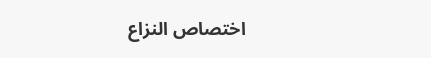اختصاص النزاع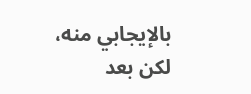بالإيجابي منه، لكن بعد